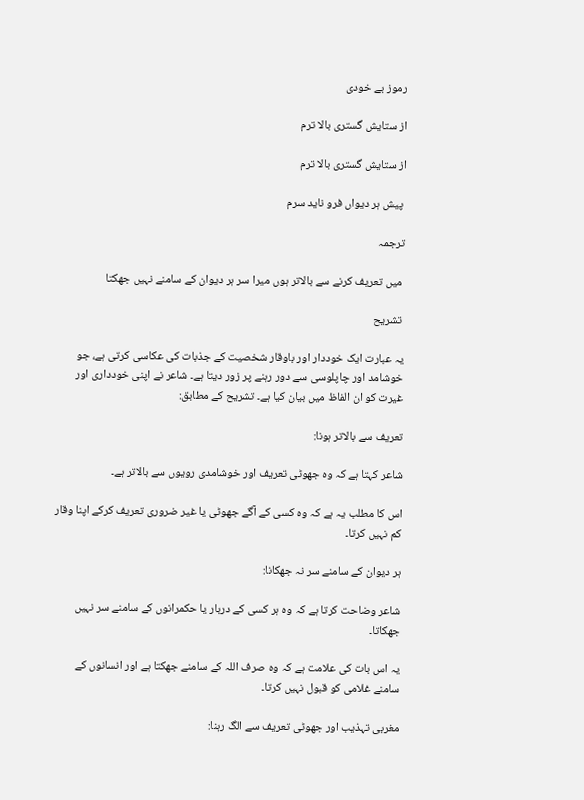رموز بے خودی

از ستایش گستری بالا ترم

از ستایش گستری بالا ترم

 پیش ہر دیواں فرو ناید سرم

ترجمہ

 میں تعریف کرنے سے بالاتر ہوں میرا سر ہر دیوان کے سامنے نہیں جھکتا

 تشریح

یہ عبارت ایک خوددار اور باوقار شخصیت کے جذبات کی عکاسی کرتی ہے، جو خوشامد اور چاپلوسی سے دور رہنے پر زور دیتا ہے۔ شاعر نے اپنی خودداری اور غیرت کو ان الفاظ میں بیان کیا ہے۔ تشریح کے مطابق:

تعریف سے بالاتر ہونا:

شاعر کہتا ہے کہ وہ جھوٹی تعریف اور خوشامدی رویوں سے بالاتر ہے۔

اس کا مطلب یہ ہے کہ وہ کسی کے آگے جھوٹی یا غیر ضروری تعریف کرکے اپنا وقار کم نہیں کرتا۔

ہر دیوان کے سامنے سر نہ جھکانا:

شاعر وضاحت کرتا ہے کہ وہ ہر کسی کے دربار یا حکمرانوں کے سامنے سر نہیں جھکاتا۔

یہ اس بات کی علامت ہے کہ وہ صرف اللہ کے سامنے جھکتا ہے اور انسانوں کے سامنے غلامی کو قبول نہیں کرتا۔

مغربی تہذیب اور جھوٹی تعریف سے الگ رہنا: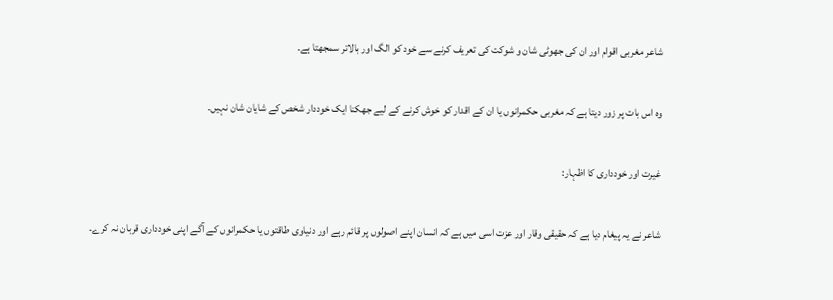شاعر مغربی اقوام اور ان کی جھوٹی شان و شوکت کی تعریف کرنے سے خود کو الگ اور بالاتر سمجھتا ہے۔

وہ اس بات پر زور دیتا ہے کہ مغربی حکمرانوں یا ان کے اقدار کو خوش کرنے کے لیے جھکنا ایک خوددار شخص کے شایان شان نہیں۔

غیرت اور خودداری کا اظہار:

شاعر نے یہ پیغام دیا ہے کہ حقیقی وقار اور عزت اسی میں ہے کہ انسان اپنے اصولوں پر قائم رہے اور دنیاوی طاقتوں یا حکمرانوں کے آگے اپنی خودداری قربان نہ کرے۔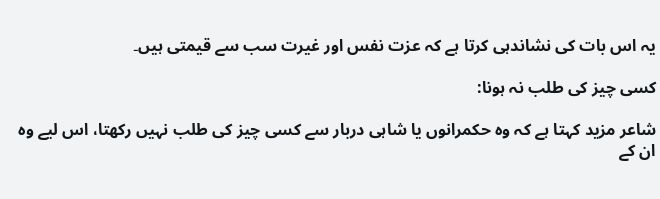یہ اس بات کی نشاندہی کرتا ہے کہ عزت نفس اور غیرت سب سے قیمتی ہیں۔

کسی چیز کی طلب نہ ہونا:

شاعر مزید کہتا ہے کہ وہ حکمرانوں یا شاہی دربار سے کسی چیز کی طلب نہیں رکھتا، اس لیے وہ ان کے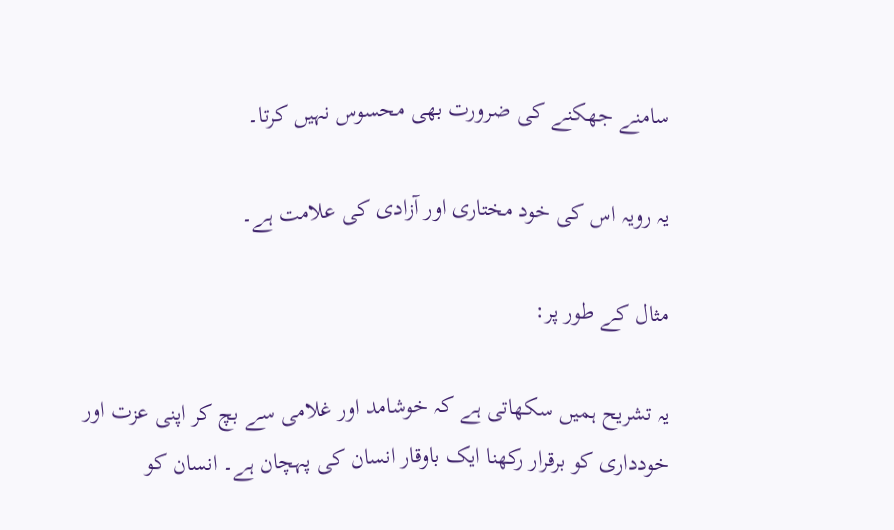سامنے جھکنے کی ضرورت بھی محسوس نہیں کرتا۔

یہ رویہ اس کی خود مختاری اور آزادی کی علامت ہے۔

مثال کے طور پر:

یہ تشریح ہمیں سکھاتی ہے کہ خوشامد اور غلامی سے بچ کر اپنی عزت اور خودداری کو برقرار رکھنا ایک باوقار انسان کی پہچان ہے۔ انسان کو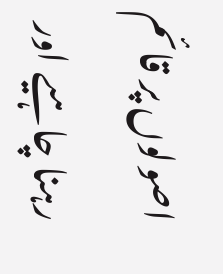اصولوں پر قائم رہنا چاہیے اور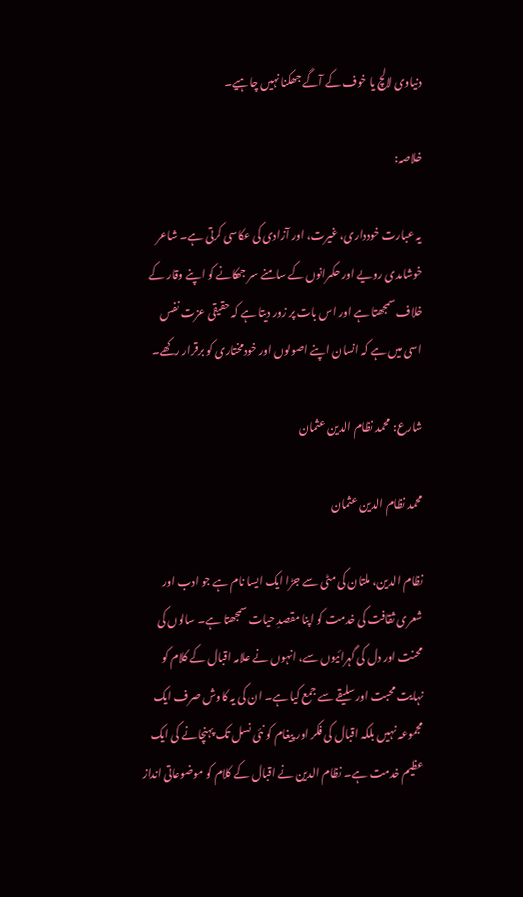دنیاوی لالچ یا خوف کے آگے جھکنا نہیں چاہیے۔

خلاصہ:

یہ عبارت خودداری، غیرت، اور آزادی کی عکاسی کرتی ہے۔ شاعر خوشامدی رویے اور حکمرانوں کے سامنے سر جھکانے کو اپنے وقار کے خلاف سمجھتا ہے اور اس بات پر زور دیتا ہے کہ حقیقی عزت نفس اسی میں ہے کہ انسان اپنے اصولوں اور خودمختاری کو برقرار رکھے۔

شارع: محمد نظام الدین عثمان

محمد نظام الدین عثمان

نظام الدین، ملتان کی مٹی سے جڑا ایک ایسا نام ہے جو ادب اور شعری ثقافت کی خدمت کو اپنا مقصدِ حیات سمجھتا ہے۔ سالوں کی محنت اور دل کی گہرائیوں سے، انہوں نے علامہ اقبال کے کلام کو نہایت محبت اور سلیقے سے جمع کیا ہے۔ ان کی یہ کاوش صرف ایک مجموعہ نہیں بلکہ اقبال کی فکر اور پیغام کو نئی نسل تک پہنچانے کی ایک عظیم خدمت ہے۔ نظام الدین نے اقبال کے کلام کو موضوعاتی انداز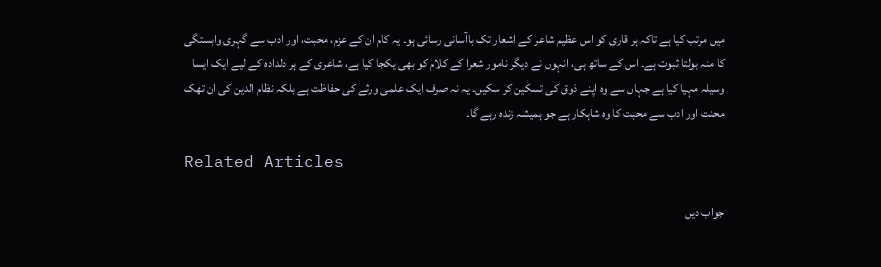میں مرتب کیا ہے تاکہ ہر قاری کو اس عظیم شاعر کے اشعار تک باآسانی رسائی ہو۔ یہ کام ان کے عزم، محبت، اور ادب سے گہری وابستگی کا منہ بولتا ثبوت ہے۔ اس کے ساتھ ہی، انہوں نے دیگر نامور شعرا کے کلام کو بھی یکجا کیا ہے، شاعری کے ہر دلدادہ کے لیے ایک ایسا وسیلہ مہیا کیا ہے جہاں سے وہ اپنے ذوق کی تسکین کر سکیں۔ یہ نہ صرف ایک علمی ورثے کی حفاظت ہے بلکہ نظام الدین کی ان تھک محنت اور ادب سے محبت کا وہ شاہکار ہے جو ہمیشہ زندہ رہے گا۔

Related Articles

جواب دیں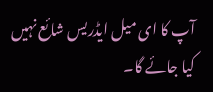آپ کا ای میل ایڈریس شائع نہیں کیا جائے گا۔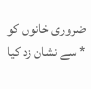ضروری خانوں کو * سے نشان زد کیا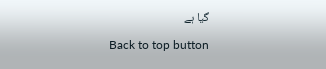گیا ہے

Back to top button